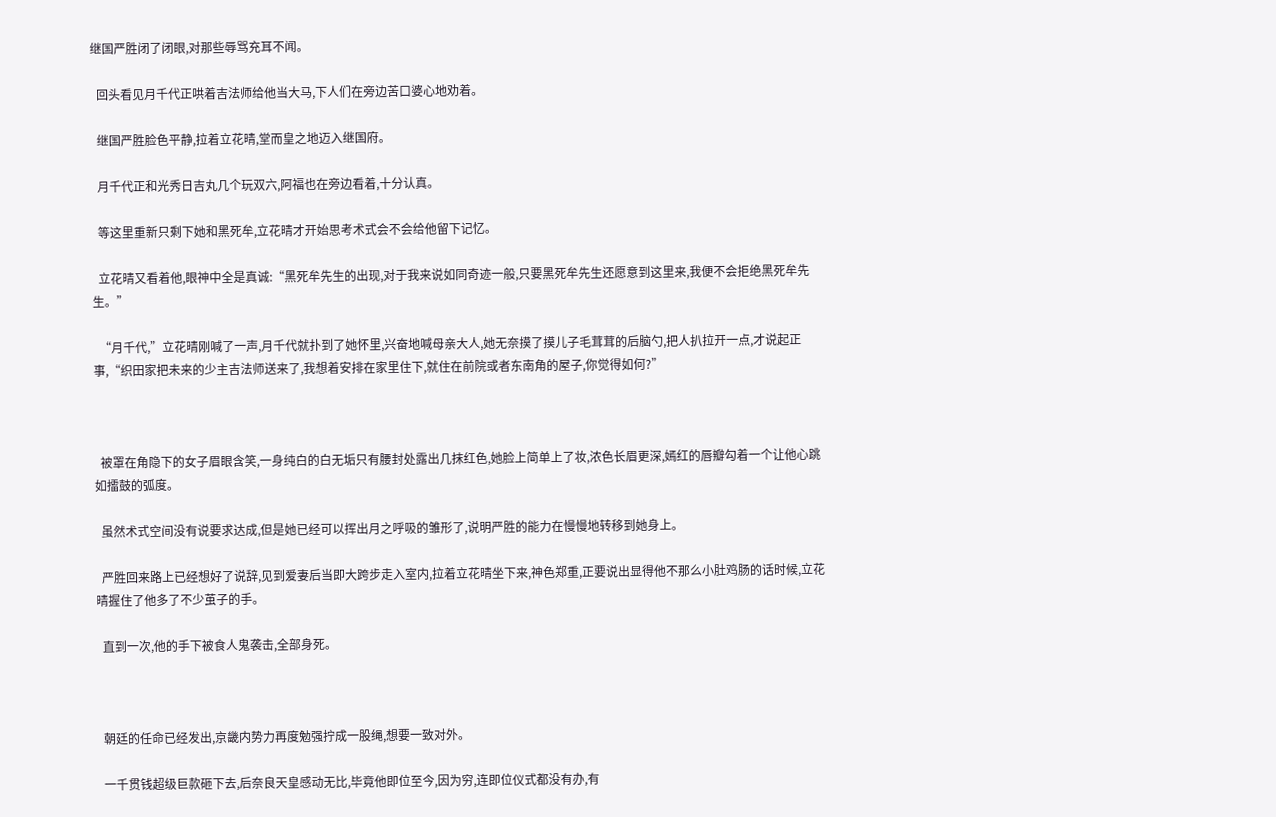继国严胜闭了闭眼,对那些辱骂充耳不闻。

  回头看见月千代正哄着吉法师给他当大马,下人们在旁边苦口婆心地劝着。

  继国严胜脸色平静,拉着立花晴,堂而皇之地迈入继国府。

  月千代正和光秀日吉丸几个玩双六,阿福也在旁边看着,十分认真。

  等这里重新只剩下她和黑死牟,立花晴才开始思考术式会不会给他留下记忆。

  立花晴又看着他,眼神中全是真诚:“黑死牟先生的出现,对于我来说如同奇迹一般,只要黑死牟先生还愿意到这里来,我便不会拒绝黑死牟先生。”

  “月千代,”立花晴刚喊了一声,月千代就扑到了她怀里,兴奋地喊母亲大人,她无奈摸了摸儿子毛茸茸的后脑勺,把人扒拉开一点,才说起正事,“织田家把未来的少主吉法师送来了,我想着安排在家里住下,就住在前院或者东南角的屋子,你觉得如何?”



  被罩在角隐下的女子眉眼含笑,一身纯白的白无垢只有腰封处露出几抹红色,她脸上简单上了妆,浓色长眉更深,嫣红的唇瓣勾着一个让他心跳如擂鼓的弧度。

  虽然术式空间没有说要求达成,但是她已经可以挥出月之呼吸的雏形了,说明严胜的能力在慢慢地转移到她身上。

  严胜回来路上已经想好了说辞,见到爱妻后当即大跨步走入室内,拉着立花晴坐下来,神色郑重,正要说出显得他不那么小肚鸡肠的话时候,立花晴握住了他多了不少茧子的手。

  直到一次,他的手下被食人鬼袭击,全部身死。



  朝廷的任命已经发出,京畿内势力再度勉强拧成一股绳,想要一致对外。

  一千贯钱超级巨款砸下去,后奈良天皇感动无比,毕竟他即位至今,因为穷,连即位仪式都没有办,有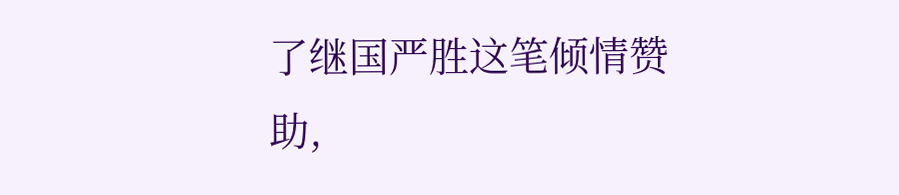了继国严胜这笔倾情赞助,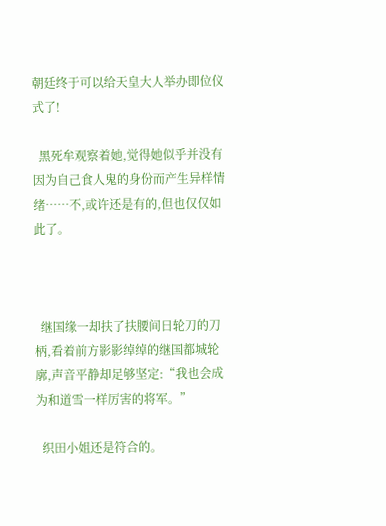朝廷终于可以给天皇大人举办即位仪式了!

  黑死牟观察着她,觉得她似乎并没有因为自己食人鬼的身份而产生异样情绪……不,或许还是有的,但也仅仅如此了。



  继国缘一却扶了扶腰间日轮刀的刀柄,看着前方影影绰绰的继国都城轮廓,声音平静却足够坚定:“我也会成为和道雪一样厉害的将军。”

  织田小姐还是符合的。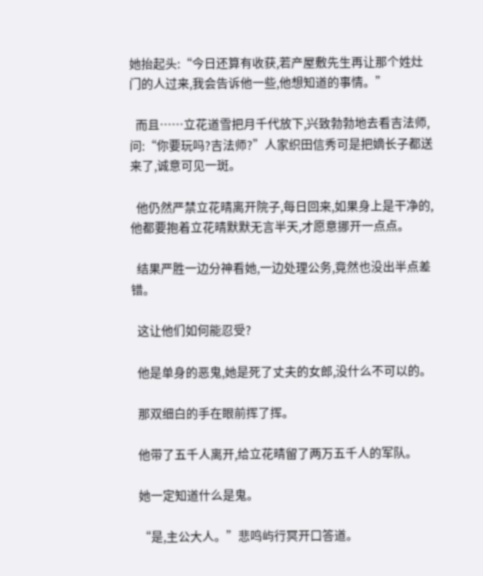她抬起头:“今日还算有收获,若产屋敷先生再让那个姓灶门的人过来,我会告诉他一些,他想知道的事情。”

  而且……立花道雪把月千代放下,兴致勃勃地去看吉法师,问:“你要玩吗?吉法师?”人家织田信秀可是把嫡长子都送来了,诚意可见一斑。

  他仍然严禁立花晴离开院子,每日回来,如果身上是干净的,他都要抱着立花晴默默无言半天,才愿意挪开一点点。

  结果严胜一边分神看她,一边处理公务,竟然也没出半点差错。

  这让他们如何能忍受?

  他是单身的恶鬼,她是死了丈夫的女郎,没什么不可以的。

  那双细白的手在眼前挥了挥。

  他带了五千人离开,给立花晴留了两万五千人的军队。

  她一定知道什么是鬼。

  “是,主公大人。”悲鸣屿行冥开口答道。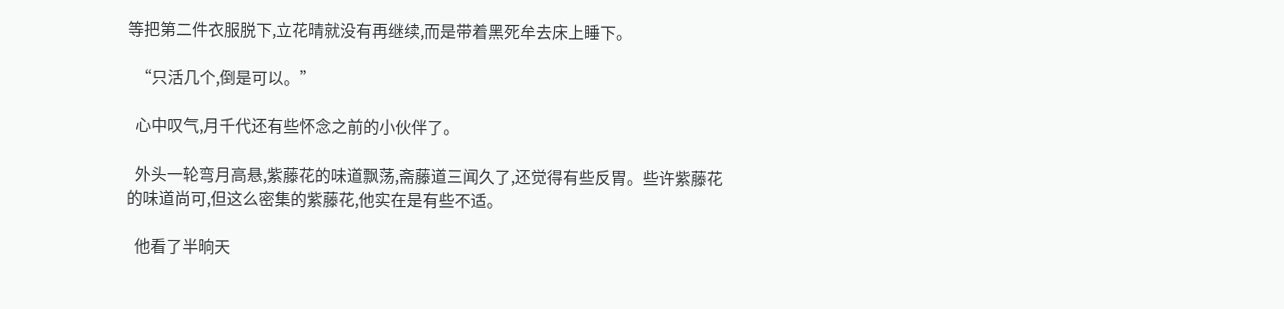等把第二件衣服脱下,立花晴就没有再继续,而是带着黑死牟去床上睡下。

  “只活几个,倒是可以。”

  心中叹气,月千代还有些怀念之前的小伙伴了。

  外头一轮弯月高悬,紫藤花的味道飘荡,斋藤道三闻久了,还觉得有些反胃。些许紫藤花的味道尚可,但这么密集的紫藤花,他实在是有些不适。

  他看了半晌天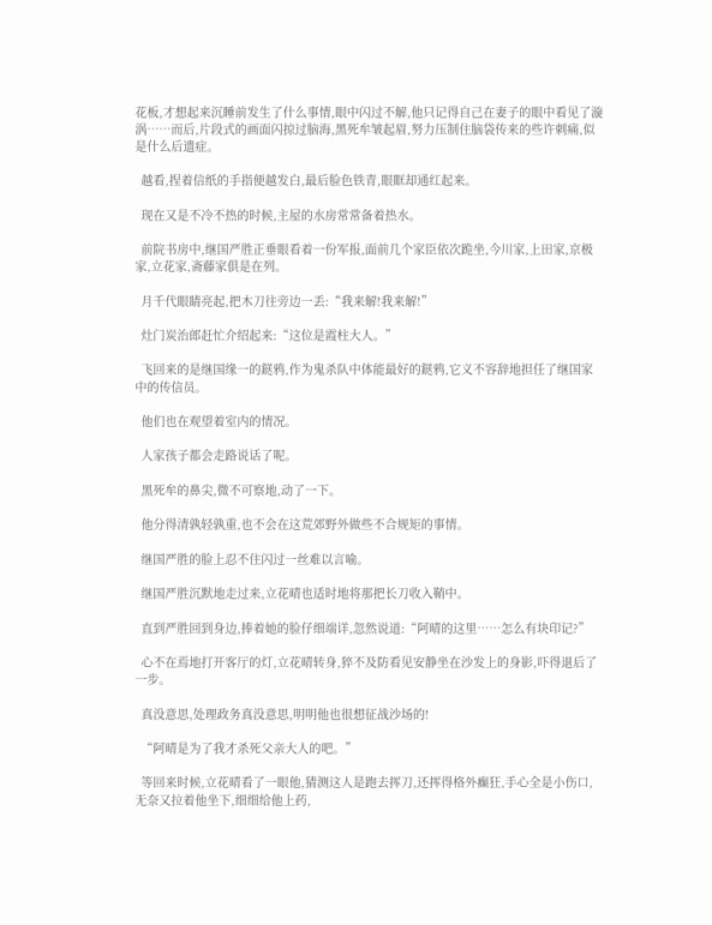花板,才想起来沉睡前发生了什么事情,眼中闪过不解,他只记得自己在妻子的眼中看见了漩涡……而后,片段式的画面闪掠过脑海,黑死牟皱起眉,努力压制住脑袋传来的些许刺痛,似是什么后遗症。

  越看,捏着信纸的手指便越发白,最后脸色铁青,眼眶却通红起来。

  现在又是不冷不热的时候,主屋的水房常常备着热水。

  前院书房中,继国严胜正垂眼看着一份军报,面前几个家臣依次跪坐,今川家,上田家,京极家,立花家,斋藤家俱是在列。

  月千代眼睛亮起,把木刀往旁边一丢:“我来解!我来解!”

  灶门炭治郎赶忙介绍起来:“这位是霞柱大人。”

  飞回来的是继国缘一的鎹鸦,作为鬼杀队中体能最好的鎹鸦,它义不容辞地担任了继国家中的传信员。

  他们也在观望着室内的情况。

  人家孩子都会走路说话了呢。

  黑死牟的鼻尖,微不可察地,动了一下。

  他分得清孰轻孰重,也不会在这荒郊野外做些不合规矩的事情。

  继国严胜的脸上忍不住闪过一丝难以言喻。

  继国严胜沉默地走过来,立花晴也适时地将那把长刀收入鞘中。

  直到严胜回到身边,捧着她的脸仔细端详,忽然说道:“阿晴的这里……怎么有块印记?”

  心不在焉地打开客厅的灯,立花晴转身,猝不及防看见安静坐在沙发上的身影,吓得退后了一步。

  真没意思,处理政务真没意思,明明他也很想征战沙场的!

  “阿晴是为了我才杀死父亲大人的吧。”

  等回来时候,立花晴看了一眼他,猜测这人是跑去挥刀,还挥得格外癫狂,手心全是小伤口,无奈又拉着他坐下,细细给他上药,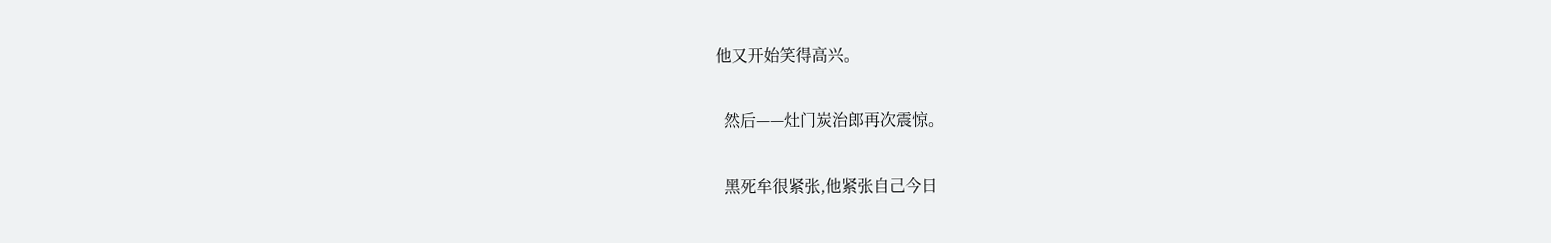他又开始笑得高兴。

  然后——灶门炭治郎再次震惊。

  黑死牟很紧张,他紧张自己今日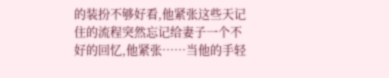的装扮不够好看,他紧张这些天记住的流程突然忘记给妻子一个不好的回忆,他紧张……当他的手轻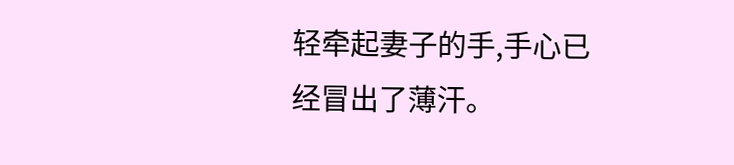轻牵起妻子的手,手心已经冒出了薄汗。